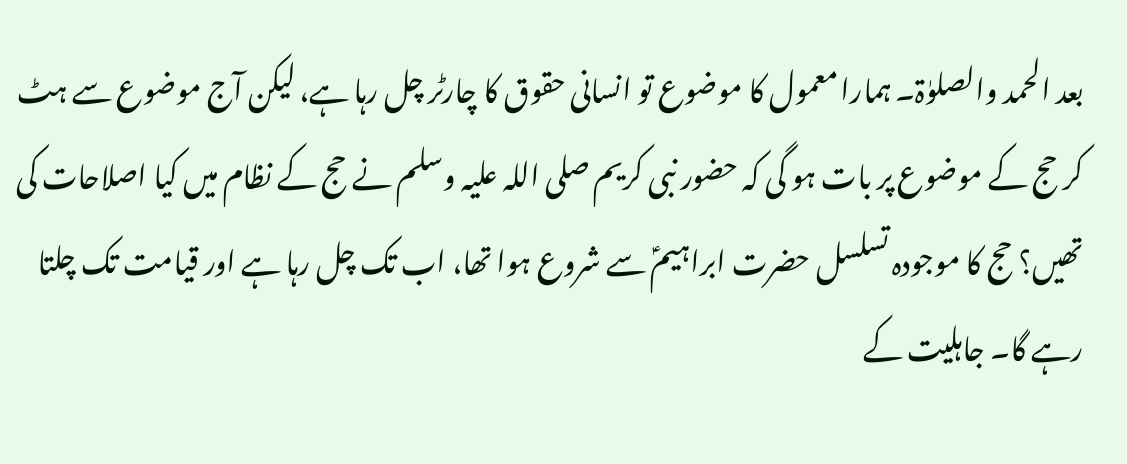بعد الحمد والصلوٰۃ۔ ہمارا معمول کا موضوع تو انسانی حقوق کا چارٹر چل رہا ہے، لیکن آج موضوع سے ہٹ کر حج کے موضوع پر بات ہو گی کہ حضور نبی کریم صلی اللہ علیہ وسلم نے حج کے نظام میں کیا اصلاحات کی تھیں؟ حج کا موجودہ تسلسل حضرت ابراہیمؑ سے شروع ہوا تھا، اب تک چل رہا ہے اور قیامت تک چلتا رہے گا۔ جاہلیت کے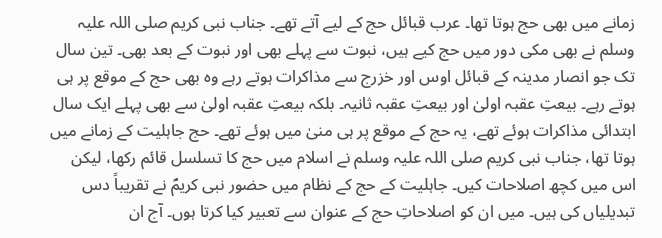زمانے میں بھی حج ہوتا تھا۔ عرب قبائل حج کے لیے آتے تھے۔ جناب نبی کریم صلی اللہ علیہ وسلم نے بھی مکی دور میں حج کیے ہیں، نبوت سے پہلے بھی اور نبوت کے بعد بھی۔ تین سال تک جو انصار مدینہ کے قبائل اوس اور خزرج سے مذاکرات ہوتے رہے وہ بھی حج کے موقع پر ہی ہوتے رہے۔ بیعتِ عقبہ اولیٰ اور بیعتِ عقبہ ثانیہ۔ بلکہ بیعتِ عقبہ اولیٰ سے بھی پہلے ایک سال ابتدائی مذاکرات ہوئے تھے، یہ حج کے موقع پر ہی منیٰ میں ہوئے تھے۔ حج جاہلیت کے زمانے میں ہوتا تھا، جناب نبی کریم صلی اللہ علیہ وسلم نے اسلام میں حج کا تسلسل قائم رکھا، لیکن اس میں کچھ اصلاحات کیں۔ جاہلیت کے حج کے نظام میں حضور نبی کریمؐ نے تقریباً دس تبدیلیاں کی ہیں۔ میں ان کو اصلاحاتِ حج کے عنوان سے تعبیر کیا کرتا ہوں۔ آج ان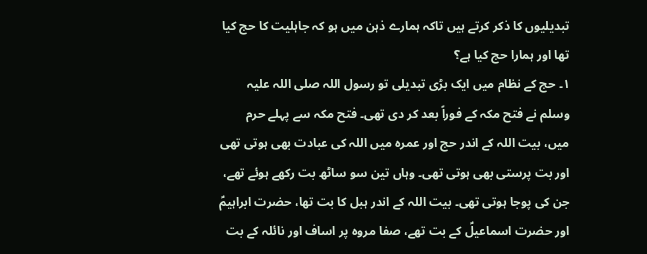تبدیلیوں کا ذکر کرتے ہیں تاکہ ہمارے ذہن میں ہو کہ جاہلیت کا حج کیا تھا اور ہمارا حج کیا ہے؟
۱۔ حج کے نظام میں ایک بڑی تبدیلی تو رسول اللہ صلی اللہ علیہ وسلم نے فتح مکہ کے فوراً بعد کر دی تھی۔ فتح مکہ سے پہلے حرم میں، بیت اللہ کے اندر حج اور عمرہ میں اللہ کی عبادت بھی ہوتی تھی اور بت پرستی بھی ہوتی تھی۔ وہاں تین سو ساٹھ بت رکھے ہوئے تھے، جن کی پوجا ہوتی تھی۔ بیت اللہ کے اندر ہبل کا بت تھا، حضرت ابراہیمؑ اور حضرت اسماعیلؑ کے بت تھے، صفا مروہ پر اساف اور نائلہ کے بت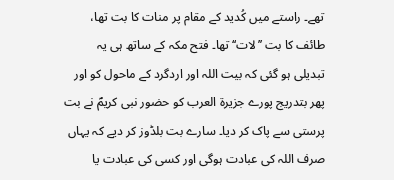تھے۔ راستے میں کُدید کے مقام پر منات کا بت تھا، طائف کا بت ’’لات‘‘ تھا۔ فتح مکہ کے ساتھ ہی یہ تبدیلی ہو گئی کہ بیت اللہ اور اردگرد کے ماحول کو اور پھر بتدریج پورے جزیرۃ العرب کو حضور نبی کریمؐ نے بت پرستی سے پاک کر دیا۔ سارے بت بلڈوز کر دیے کہ یہاں صرف اللہ کی عبادت ہوگی اور کسی کی عبادت یا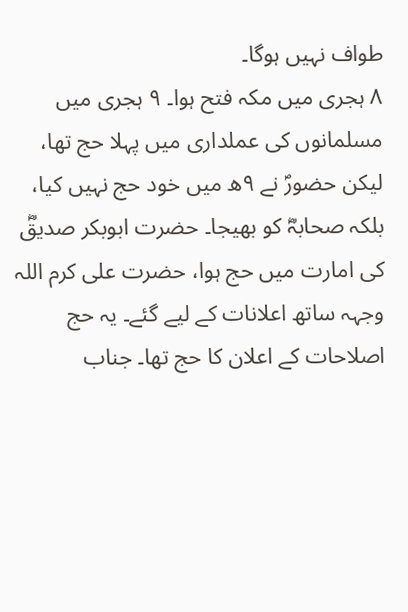طواف نہیں ہوگا۔
۸ ہجری میں مکہ فتح ہوا۔ ۹ ہجری میں مسلمانوں کی عملداری میں پہلا حج تھا، لیکن حضورؐ نے ۹ھ میں خود حج نہیں کیا، بلکہ صحابہؓ کو بھیجا۔ حضرت ابوبکر صدیقؓ کی امارت میں حج ہوا، حضرت علی کرم اللہ وجہہ ساتھ اعلانات کے لیے گئے۔ یہ حج اصلاحات کے اعلان کا حج تھا۔ جناب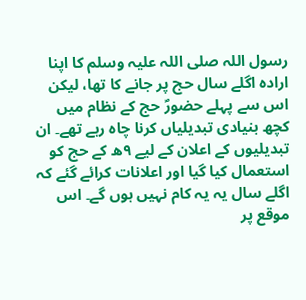رسول اللہ صلی اللہ علیہ وسلم کا اپنا ارادہ اگلے سال حج پر جانے کا تھا، لیکن اس سے پہلے حضورؐ حج کے نظام میں کچھ بنیادی تبدیلیاں کرنا چاہ رہے تھے۔ ان تبدیلیوں کے اعلان کے لیے ۹ھ کے حج کو استعمال کیا گیا اور اعلانات کرائے گئے کہ اگلے سال یہ یہ کام نہیں ہوں گے۔ اس موقع پر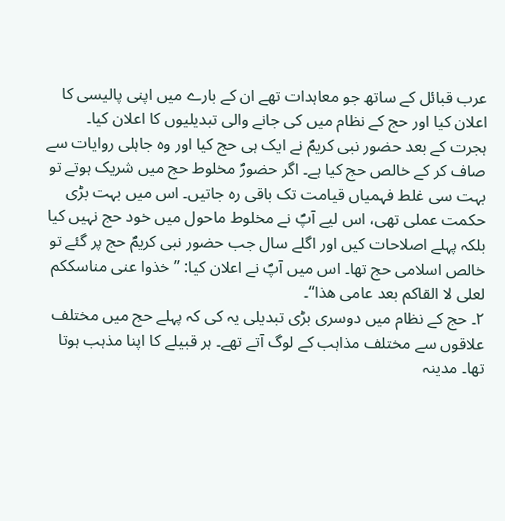عرب قبائل کے ساتھ جو معاہدات تھے ان کے بارے میں اپنی پالیسی کا اعلان کیا اور حج کے نظام میں کی جانے والی تبدیلیوں کا اعلان کیا۔
ہجرت کے بعد حضور نبی کریمؐ نے ایک ہی حج کیا اور وہ جاہلی روایات سے صاف کر کے خالص حج کیا ہے۔ اگر حضورؐ مخلوط حج میں شریک ہوتے تو بہت سی غلط فہمیاں قیامت تک باقی رہ جاتیں۔ اس میں بہت بڑی حکمت عملی تھی، اس لیے آپؐ نے مخلوط ماحول میں خود حج نہیں کیا بلکہ پہلے اصلاحات کیں اور اگلے سال جب حضور نبی کریمؐ حج پر گئے تو خالص اسلامی حج تھا۔ اس میں آپؐ نے اعلان کیا: ’’خذوا عنی مناسککم لعلی لا القاکم بعد عامی ھذا‘‘۔
۲۔ حج کے نظام میں دوسری بڑی تبدیلی یہ کی کہ پہلے حج میں مختلف علاقوں سے مختلف مذاہب کے لوگ آتے تھے۔ ہر قبیلے کا اپنا مذہب ہوتا تھا۔ مدینہ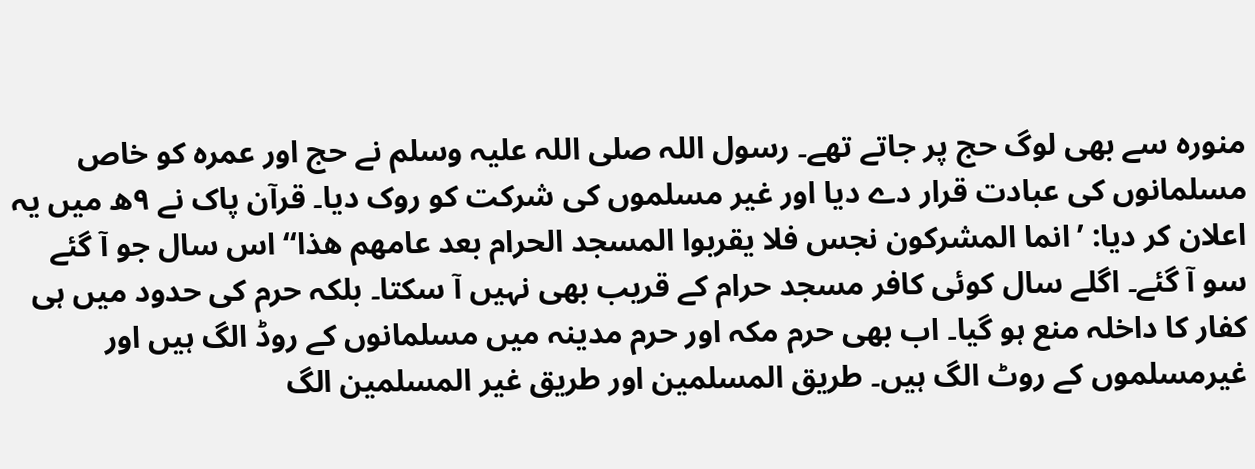منورہ سے بھی لوگ حج پر جاتے تھے۔ رسول اللہ صلی اللہ علیہ وسلم نے حج اور عمرہ کو خاص مسلمانوں کی عبادت قرار دے دیا اور غیر مسلموں کی شرکت کو روک دیا۔ قرآن پاک نے ۹ھ میں یہ اعلان کر دیا: ’انما المشرکون نجس فلا یقربوا المسجد الحرام بعد عامھم ھذا‘‘ اس سال جو آ گئے سو آ گئے۔ اگلے سال کوئی کافر مسجد حرام کے قریب بھی نہیں آ سکتا۔ بلکہ حرم کی حدود میں ہی کفار کا داخلہ منع ہو گیا۔ اب بھی حرم مکہ اور حرم مدینہ میں مسلمانوں کے روڈ الگ ہیں اور غیرمسلموں کے روٹ الگ ہیں۔ طریق المسلمین اور طریق غیر المسلمین الگ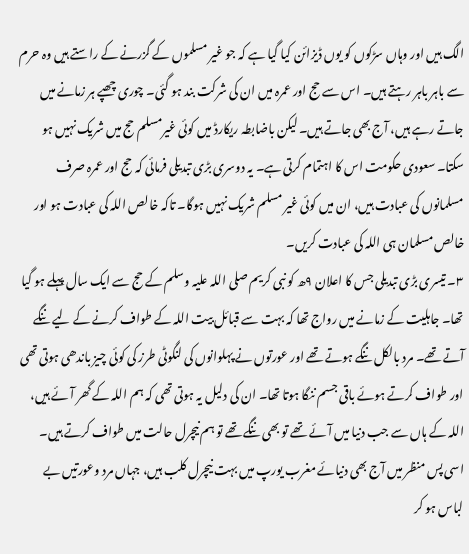الگ ہیں اور وہاں سڑکوں کو یوں ڈیزائن کیا گیا ہے کہ جو غیر مسلموں کے گزرنے کے راستے ہیں وہ حرم سے باہر باہر رہتے ہیں۔ اس سے حج اور عمرہ میں ان کی شرکت بند ہو گئی۔ چوری چھپے ہر زمانے میں جاتے رہے ہیں، آج بھی جاتے ہیں۔ لیکن باضابطہ ریکارڈ میں کوئی غیرمسلم حج میں شریک نہیں ہو سکتا۔ سعودی حکومت اس کا اہتمام کرتی ہے۔ یہ دوسری بڑی تبدیلی فرمائی کہ حج اور عمرہ صرف مسلمانوں کی عبادت ہیں، ان میں کوئی غیر مسلم شریک نہیں ہوگا۔ تاکہ خالص اللہ کی عبادت ہو اور خالص مسلمان ہی اللہ کی عبادت کریں۔
۳۔ تیسری بڑی تبدیلی جس کا اعلان ۹ھ کو نبی کریم صلی اللہ علیہ وسلم کے حج سے ایک سال پہلے ہو گیا تھا۔ جاہلیت کے زمانے میں رواج تھا کہ بہت سے قبائل بیت اللہ کے طواف کرنے کے لیے ننگے آتے تھے۔ مرد بالکل ننگے ہوتے تھے اور عورتوں نے پہلوانوں کی لنگوٹی طرز کی کوئی چیز باندھی ہوتی تھی اور طواف کرتے ہوئے باقی جسم ننگا ہوتا تھا۔ ان کی دلیل یہ ہوتی تھی کہ ہم اللہ کے گھر آئے ہیں، اللہ کے ہاں سے جب دنیا میں آئے تھے تو بھی ننگے تھے تو ہم نیچرل حالت میں طواف کرتے ہیں۔ اسی پس منظر میں آج بھی دنیائے مغرب یورپ میں بہت نیچرل کلب ہیں، جہاں مرد وعورتیں بے لباس ہو کر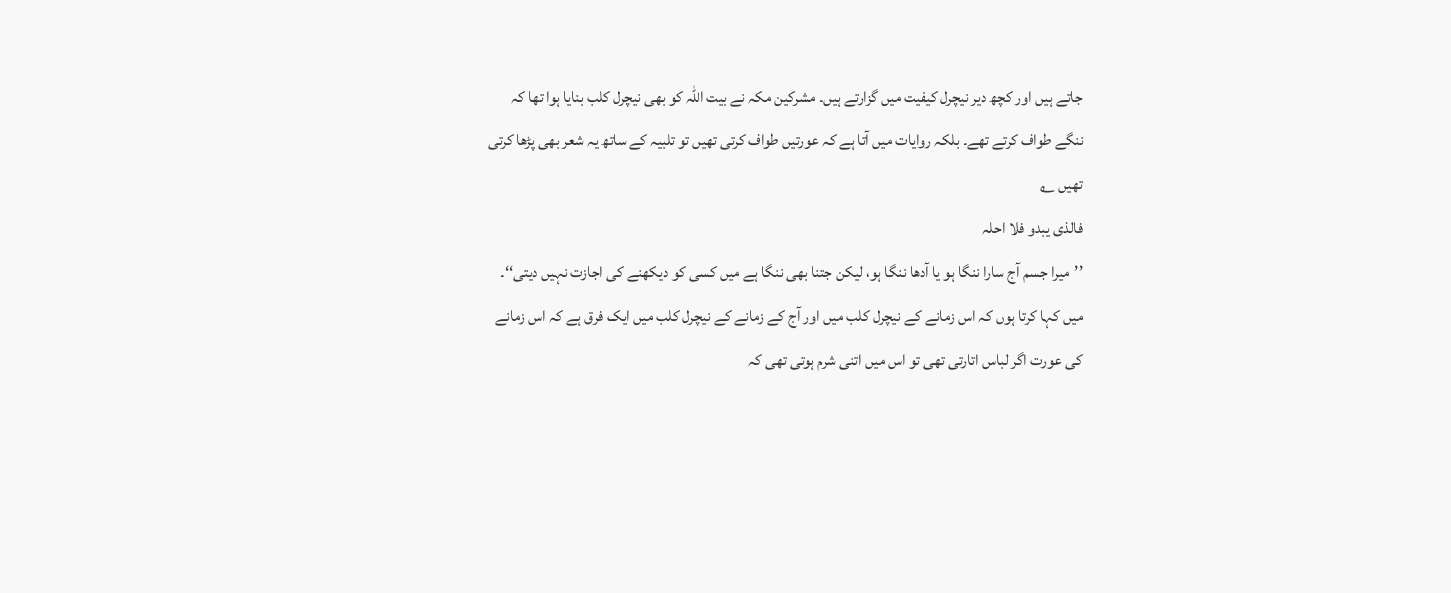جاتے ہیں اور کچھ دیر نیچرل کیفیت میں گزارتے ہیں۔ مشرکین مکہ نے بیت اللہ کو بھی نیچرل کلب بنایا ہوا تھا کہ ننگے طواف کرتے تھے۔ بلکہ روایات میں آتا ہے کہ عورتیں طواف کرتی تھیں تو تلبیہ کے ساتھ یہ شعر بھی پڑھا کرتی تھیں ؎
فالذی یبدو فلا احلہ
’’میرا جسم آج سارا ننگا ہو یا آدھا ننگا ہو، لیکن جتنا بھی ننگا ہے میں کسی کو دیکھنے کی اجازت نہیں دیتی‘‘۔
میں کہا کرتا ہوں کہ اس زمانے کے نیچرل کلب میں اور آج کے زمانے کے نیچرل کلب میں ایک فرق ہے کہ اس زمانے کی عورت اگر لباس اتارتی تھی تو اس میں اتنی شرم ہوتی تھی کہ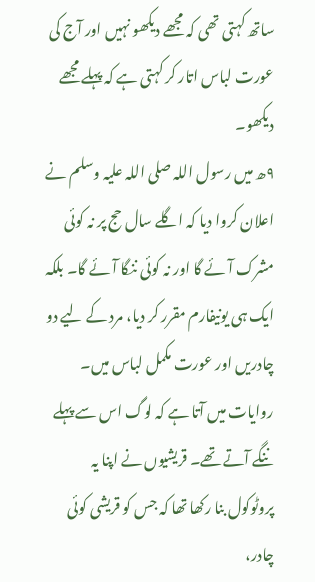ساتھ کہتی تھی کہ مجھے دیکھو نہیں اور آج کی عورت لباس اتار کر کہتی ہے کہ پہلے مجھے دیکھو۔
۹ھ میں رسول اللہ صلی اللہ علیہ وسلم نے اعلان کروا دیا کہ اگلے سال حج پر نہ کوئی مشرک آئے گا اور نہ کوئی ننگا آئے گا۔ بلکہ ایک ہی یونیفارم مقرر کر دیا، مرد کے لیے دو چادریں اور عورت مکمل لباس میں۔ روایات میں آتا ہے کہ لوگ اس سے پہلے ننگے آتے تھے۔ قریشیوں نے اپنا یہ پروٹوکول بنا رکھا تھا کہ جس کو قریشی کوئی چادر،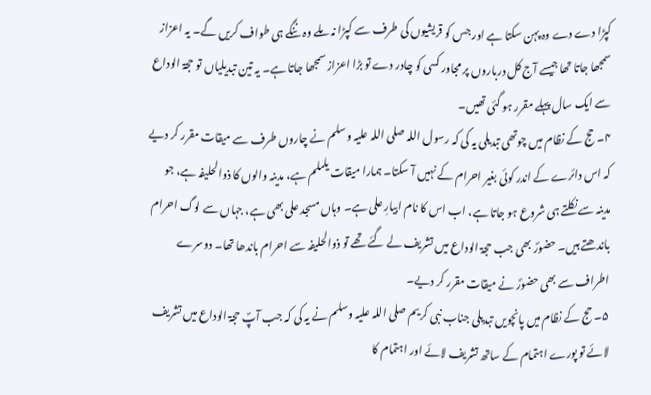کپڑا دے دے وہ پہن سکتا ہے اور جس کو قریشیوں کی طرف سے کپڑا نہ ملے وہ ننگے ہی طواف کریں گے۔ یہ اعزاز سمجھا جاتا تھا جیسے آج کل درباروں پر مجاور کسی کو چادر دے تو بڑا اعزاز سمجھا جاتا ہے۔ یہ تین تبدیلیاں تو حجۃ الوداع سے ایک سال پہلے مقرر ہو گئی تھیں۔
۴۔ حج کے نظام میں چوتھی تبدیلی یہ کی کہ رسول اللہ صلی اللہ علیہ وسلم نے چاروں طرف سے میقات مقرر کر دیے کہ اس دائرے کے اندر کوئی بغیر احرام کے نہیں آ سکتا۔ ہمارا میقات یلملم ہے، مدینہ والوں کا ذوالحلیفہ ہے، جو مدینہ سے نکلتے ہی شروع ہو جاتا ہے، اب اس کا نام ابیارِ علی ہے۔ وہاں مسجد علی بھی ہے، جہاں سے لوگ احرام باندھتے ہیں۔ حضورؐ بھی جب حجۃ الوداع میں تشریف لے گئے تھے تو ذوالحلیفہ سے احرام باندھا تھا۔ دوسرے اطراف سے بھی حضورؐ نے میقات مقرر کر دیے۔
۵۔ حج کے نظام میں پانچویں تبدیلی جناب نبی کریم صلی اللہ علیہ وسلم نے یہ کی کہ جب آپؐ حجۃ الوداع میں تشریف لائے تو پورے اہتمام کے ساتھ تشریف لائے اور اہتمام کا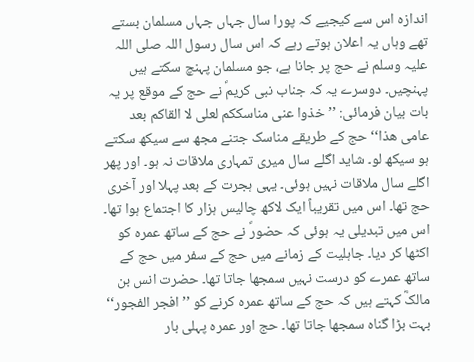اندازہ اس سے کیجیے کہ پورا سال جہاں جہاں مسلمان بستے تھے وہاں یہ اعلان ہوتے رہے کہ اس سال رسول اللہ صلی اللہ علیہ وسلم نے حج پر جانا ہے، جو مسلمان پہنچ سکتے ہیں پہنچیں۔ دوسرے یہ کہ جناب نبی کریمؐ نے حج کے موقع پر یہ بات بیان فرمائی: ’’خذوا عنی مناسککم لعلی لا القاکم بعد عامی ھذا‘‘ حج کے طریقے مناسک جتنے مجھ سے سیکھ سکتے ہو سیکھ لو۔ شاید اگلے سال میری تمہاری ملاقات نہ ہو۔ اور پھر اگلے سال ملاقات نہیں ہوئی۔ یہی ہجرت کے بعد پہلا اور آخری حج تھا۔ اس میں تقریباً ایک لاکھ چالیس ہزار کا اجتماع ہوا تھا۔
اس میں تبدیلی یہ ہوئی کہ حضورؐ نے حج کے ساتھ عمرہ کو اکٹھا کر دیا۔ جاہلیت کے زمانے میں حج کے سفر میں حج کے ساتھ عمرے کو درست نہیں سمجھا جاتا تھا۔ حضرت انس بن مالکؓ کہتے ہیں کہ حج کے ساتھ عمرہ کرنے کو ’’افجر الفجور‘‘ بہت بڑا گناہ سمجھا جاتا تھا۔ حج اور عمرہ پہلی بار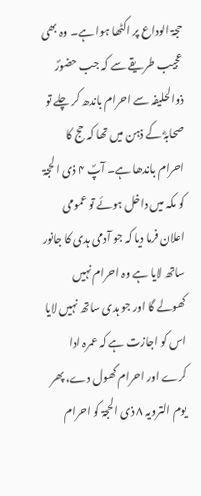حجۃ الوداع پر اکٹھا ہوا ہے۔ وہ بھی عجیب طریقے سے کہ جب حضورؐ ذوالحلیفہ سے احرام باندھ کر چلے تو صحابہؓ کے ذہن میں تھا کہ حج کا احرام باندھا ہے۔ آپؐ ۴ ذی الحجۃ کو مکہ میں داخل ہوئے تو عمومی اعلان فرما دیا کہ جو آدمی ہدی کا جانور ساتھ لایا ہے وہ احرام نہیں کھولے گا اور جو ہدی ساتھ نہیں لایا اس کو اجازت ہے کہ عمرہ ادا کرے اور احرام کھول دے، پھر یوم الترویہ ۸ ذی الحجۃ کو احرام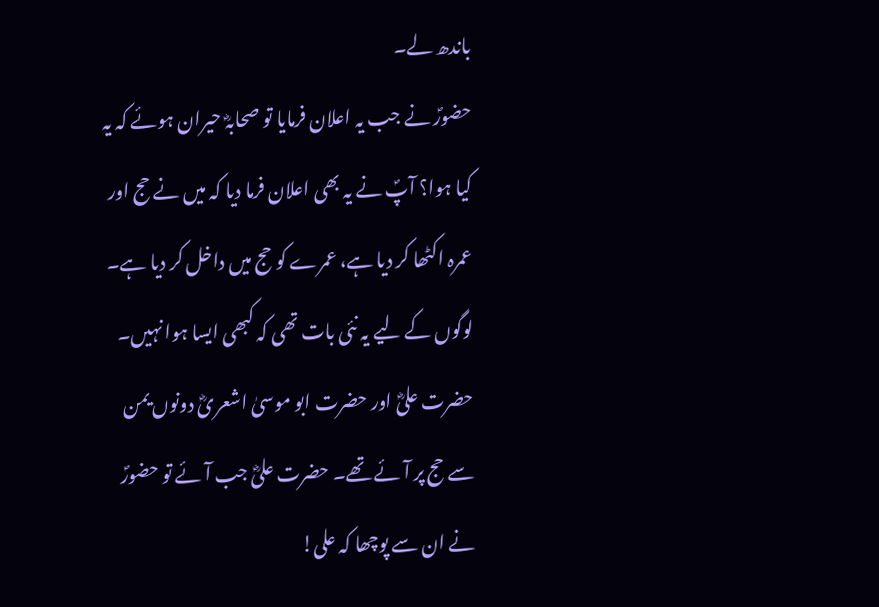باندھ لے۔
حضورؐ نے جب یہ اعلان فرمایا تو صحابہؓ حیران ہوئے کہ یہ کیا ہوا؟ آپؐ نے یہ بھی اعلان فرما دیا کہ میں نے حج اور عمرہ اکٹھا کر دیا ہے، عمرے کو حج میں داخل کر دیا ہے۔ لوگوں کے لیے یہ نئی بات تھی کہ کبھی ایسا ہوا نہیں۔ حضرت علیؓ اور حضرت ابو موسیٰ اشعریؓ دونوں یمن سے حج پر آئے تھے۔ حضرت علیؓ جب آئے تو حضورؐ نے ان سے پوچھا کہ علی!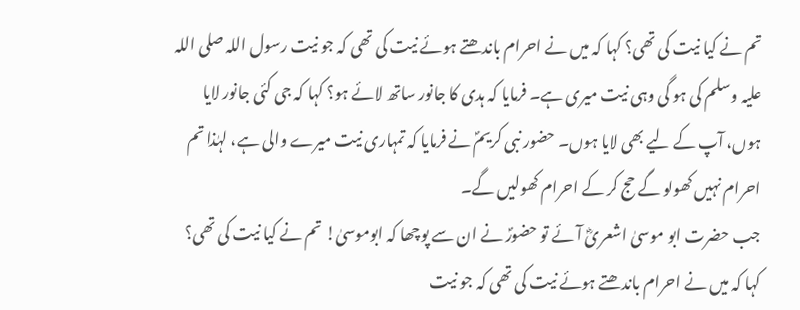تم نے کیا نیت کی تھی؟ کہا کہ میں نے احرام باندھتے ہوئے نیت کی تھی کہ جو نیت رسول اللہ صلی اللہ علیہ وسلم کی ہو گی وہی نیت میری ہے۔ فرمایا کہ ہدی کا جانور ساتھ لائے ہو؟ کہا کہ جی کئی جانور لایا ہوں، آپ کے لیے بھی لایا ہوں۔ حضور نبی کریمؐ نے فرمایا کہ تمہاری نیت میرے والی ہے، لہٰذا تم احرام نہیں کھولو گے حج کر کے احرام کھولیں گے۔
جب حضرت ابو موسیٰ اشعریؓ آئے تو حضورؐ نے ان سے پوچھا کہ ابوموسیٰ! تم نے کیا نیت کی تھی؟ کہا کہ میں نے احرام باندھتے ہوئے نیت کی تھی کہ جو نیت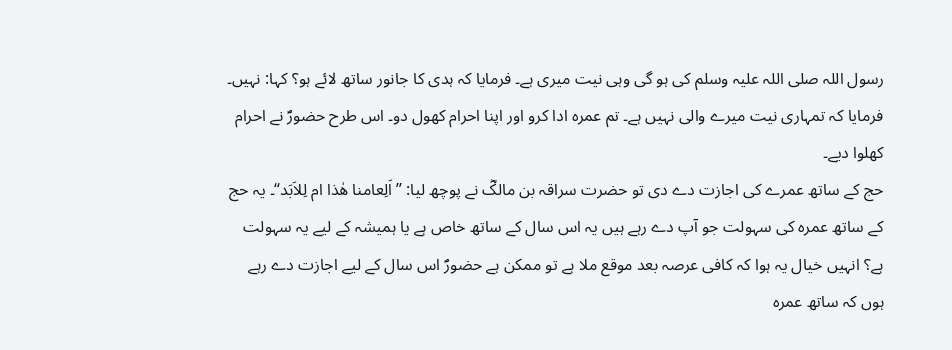رسول اللہ صلی اللہ علیہ وسلم کی ہو گی وہی نیت میری ہے۔ فرمایا کہ ہدی کا جانور ساتھ لائے ہو؟ کہا: نہیں۔ فرمایا کہ تمہاری نیت میرے والی نہیں ہے۔ تم عمرہ ادا کرو اور اپنا احرام کھول دو۔ اس طرح حضورؐ نے احرام کھلوا دیے۔
حج کے ساتھ عمرے کی اجازت دے دی تو حضرت سراقہ بن مالکؓ نے پوچھ لیا: ’’اَلِعامنا ھٰذا ام لِلاَبَد‘‘۔ یہ حج کے ساتھ عمرہ کی سہولت جو آپ دے رہے ہیں یہ اس سال کے ساتھ خاص ہے یا ہمیشہ کے لیے یہ سہولت ہے؟ انہیں خیال یہ ہوا کہ کافی عرصہ بعد موقع ملا ہے تو ممکن ہے حضورؐ اس سال کے لیے اجازت دے رہے ہوں کہ ساتھ عمرہ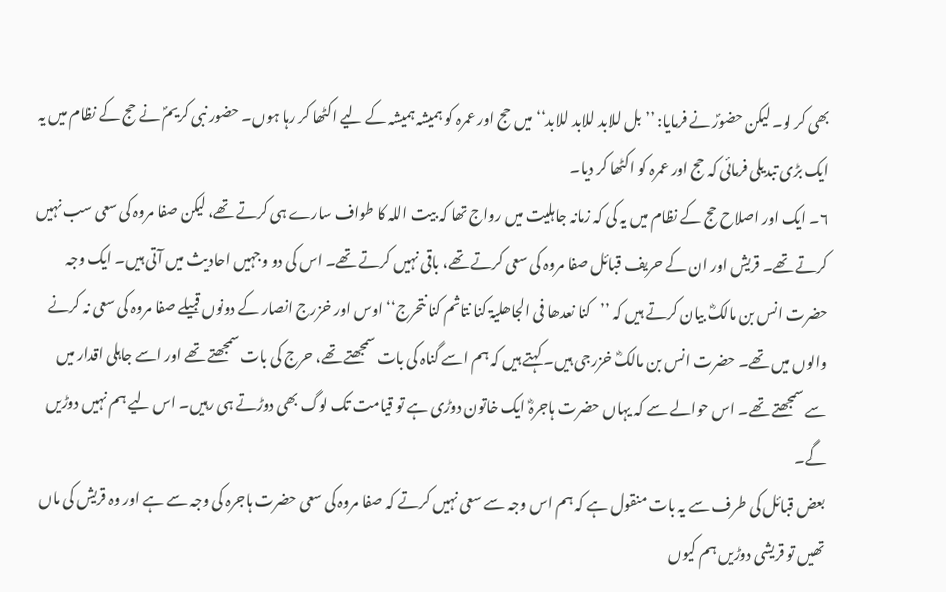بھی کر لو۔ لیکن حضورؐ نے فرمایا: ’’بل للابد للابد للابد‘‘ میں حج اور عمرہ کو ہمیشہ ہمیشہ کے لیے اکٹھا کر رہا ہوں۔ حضور نبی کریمؐ نے حج کے نظام میں یہ ایک بڑی تبدیلی فرمائی کہ حج اور عمرہ کو اکٹھا کر دیا۔
۶۔ ایک اور اصلاح حج کے نظام میں یہ کی کہ زمانہ جاہلیت میں رواج تھا کہ بیت اللہ کا طواف سارے ہی کرتے تھے، لیکن صفا مروہ کی سعی سب نہیں کرتے تھے۔ قریش اور ان کے حریف قبائل صفا مروہ کی سعی کرتے تھے، باقی نہیں کرتے تھے۔ اس کی دو وجہیں احادیث میں آتی ہیں۔ ایک وجہ حضرت انس بن مالکؓ بیان کرتے ہیں کہ ’’کنا نعدھا فی الجاھلیۃ کنا نتاثم کنا نتحرج‘‘ اوس اور خزرج انصار کے دونوں قبیلے صفا مروہ کی سعی نہ کرنے والوں میں تھے۔ حضرت انس بن مالکؓ خزرجی ہیں۔ کہتے ہیں کہ ہم اسے گناہ کی بات سمجھتے تھے، حرج کی بات سمجھتے تھے اور اسے جاہلی اقدار میں سے سمجھتے تھے۔ اس حوالے سے کہ یہاں حضرت ہاجرہؓ ایک خاتون دوڑی ہے تو قیامت تک لوگ بھی دوڑتے ہی رہیں۔ اس لیے ہم نہیں دوڑیں گے۔
بعض قبائل کی طرف سے یہ بات منقول ہے کہ ہم اس وجہ سے سعی نہیں کرتے کہ صفا مروہ کی سعی حضرت ہاجرہ کی وجہ سے ہے اور وہ قریش کی ماں تھیں تو قریشی دوڑیں ہم کیوں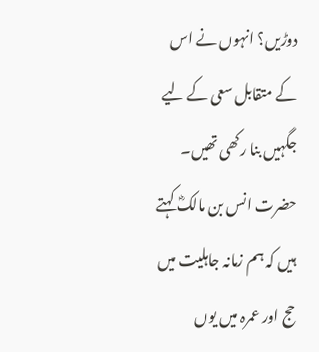دوڑیں؟ انہوں نے اس کے متقابل سعی کے لیے جگہیں بنا رکھی تھیں۔ حضرت انس بن مالکؓ کہتے ہیں کہ ہم زمانہ جاہلیت میں حج اور عمرہ میں یوں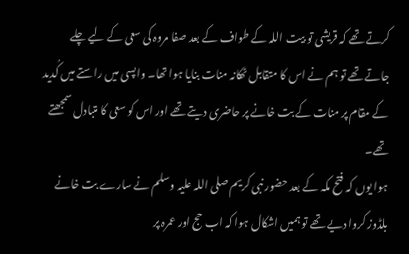کرتے تھے کہ قریشی تو بیت اللہ کے طواف کے بعد صفا مروہ کی سعی کے لیے چلے جاتے تھے تو ہم نے اس کا متقابل ٹھکانہ منات بنایا ہوا تھا۔ واپسی میں راستے میں کُدید کے مقام پر منات کے بت خانے پر حاضری دیتے تھے اور اس کو سعی کا متبادل سمجھتے تھے۔
ہوا یوں کہ فتح مکہ کے بعد حضور نبی کریم صلی اللہ علیہ وسلم نے سارے بت خانے بلڈوز کروا دیے تھے تو ہمیں اشکال ہوا کہ اب حج اور عمرہ پر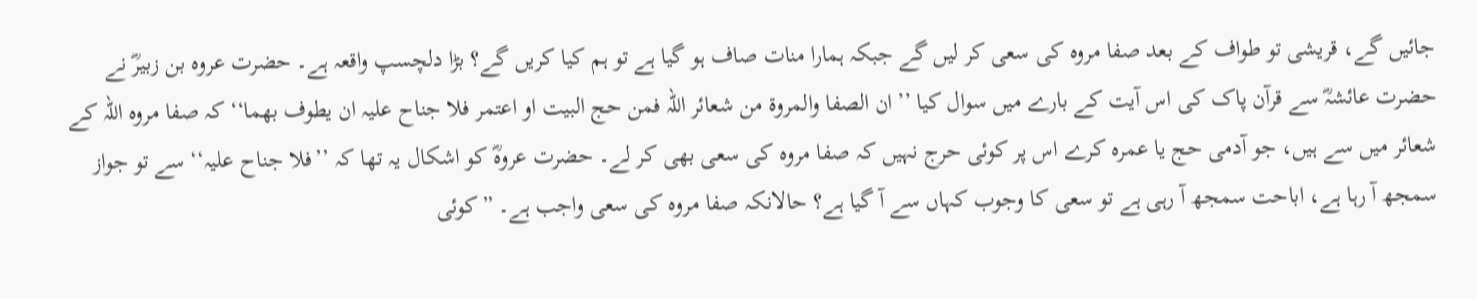جائیں گے، قریشی تو طواف کے بعد صفا مروہ کی سعی کر لیں گے جبکہ ہمارا منات صاف ہو گیا ہے تو ہم کیا کریں گے؟ بڑا دلچسپ واقعہ ہے۔ حضرت عروہ بن زبیرؓ نے حضرت عائشہؓ سے قرآن پاک کی اس آیت کے بارے میں سوال کیا ’’ان الصفا والمروۃ من شعائر اللہ فمن حج البیت او اعتمر فلا جناح علیہ ان یطوف بھما‘‘ کہ صفا مروہ اللہ کے شعائر میں سے ہیں، جو آدمی حج یا عمرہ کرے اس پر کوئی حرج نہیں کہ صفا مروہ کی سعی بھی کر لے۔ حضرت عروہؓ کو اشکال یہ تھا کہ ’’فلا جناح علیہ‘‘ سے تو جواز سمجھ آ رہا ہے، اباحت سمجھ آ رہی ہے تو سعی کا وجوب کہاں سے آ گیا ہے؟ حالانکہ صفا مروہ کی سعی واجب ہے۔ ”کوئی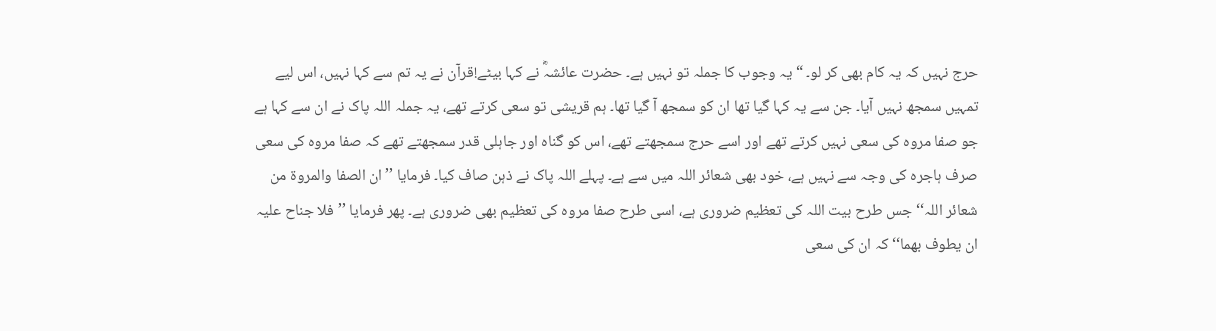حرج نہیں کہ یہ کام بھی کر لو۔ “ یہ وجوب کا جملہ تو نہیں ہے۔ حضرت عائشہؓ نے کہا بیٹے!قرآن نے یہ تم سے کہا نہیں، اس لیے تمہیں سمجھ نہیں آیا۔ جن سے یہ کہا گیا تھا ان کو سمجھ آ گیا تھا۔ ہم قریشی تو سعی کرتے تھے، یہ جملہ اللہ پاک نے ان سے کہا ہے جو صفا مروہ کی سعی نہیں کرتے تھے اور اسے حرج سمجھتے تھے، اس کو گناہ اور جاہلی قدر سمجھتے تھے کہ صفا مروہ کی سعی صرف ہاجرہ کی وجہ سے نہیں ہے، خود بھی شعائر اللہ میں سے ہے۔ پہلے اللہ پاک نے ذہن صاف کیا۔ فرمایا ’’ان الصفا والمروۃ من شعائر اللہ‘‘ جس طرح بیت اللہ کی تعظیم ضروری ہے، اسی طرح صفا مروہ کی تعظیم بھی ضروری ہے۔ پھر فرمایا ’’فلا جناح علیہ ان یطوف بھما‘‘ کہ ان کی سعی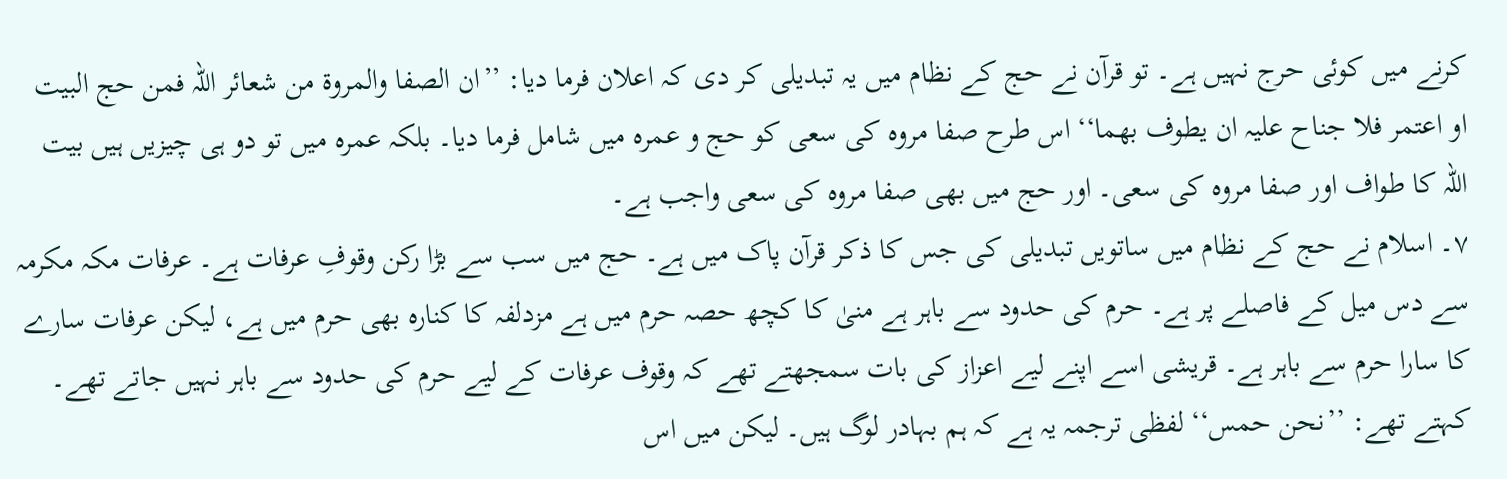کرنے میں کوئی حرج نہیں ہے۔ تو قرآن نے حج کے نظام میں یہ تبدیلی کر دی کہ اعلان فرما دیا: ’’ان الصفا والمروۃ من شعائر اللہ فمن حج البیت او اعتمر فلا جناح علیہ ان یطوف بھما‘‘ اس طرح صفا مروہ کی سعی کو حج و عمرہ میں شامل فرما دیا۔ بلکہ عمرہ میں تو دو ہی چیزیں ہیں بیت اللہ کا طواف اور صفا مروہ کی سعی۔ اور حج میں بھی صفا مروہ کی سعی واجب ہے۔
۷۔ اسلام نے حج کے نظام میں ساتویں تبدیلی کی جس کا ذکر قرآن پاک میں ہے۔ حج میں سب سے بڑا رکن وقوفِ عرفات ہے۔ عرفات مکہ مکرمہ سے دس میل کے فاصلے پر ہے۔ حرم کی حدود سے باہر ہے منیٰ کا کچھ حصہ حرم میں ہے مزدلفہ کا کنارہ بھی حرم میں ہے، لیکن عرفات سارے کا سارا حرم سے باہر ہے۔ قریشی اسے اپنے لیے اعزاز کی بات سمجھتے تھے کہ وقوف عرفات کے لیے حرم کی حدود سے باہر نہیں جاتے تھے۔ کہتے تھے: ’’نحن حمس‘‘ لفظی ترجمہ یہ ہے کہ ہم بہادر لوگ ہیں۔ لیکن میں اس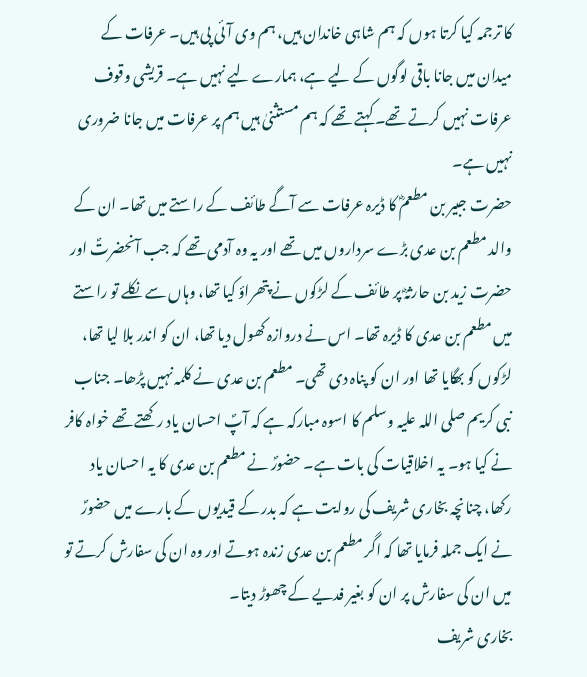کا ترجمہ کیا کرتا ہوں کہ ہم شاہی خاندان ہیں، ہم وی آئی پی ہیں۔ عرفات کے میدان میں جانا باقی لوگوں کے لیے ہے، ہمارے لیے نہیں ہے۔ قریشی وقوف عرفات نہیں کرتے تھے۔ کہتے تھے کہ ہم مستثنیٰ ہیں ہم پر عرفات میں جانا ضروری نہیں ہے۔
حضرت جبیر بن مطعمؓ کا ڈیرہ عرفات سے آگے طائف کے راستے میں تھا۔ ان کے والد مطعم بن عدی بڑے سرداروں میں تھے اور یہ وہ آدمی تھے کہ جب آنحضرتؐ اور حضرت زید بن حارثہؓ پر طائف کے لڑکوں نے پتھراؤ کیا تھا، وہاں سے نکلے تو راستے میں مطعم بن عدی کا ڈیرہ تھا۔ اس نے دروازہ کھول دیا تھا، ان کو اندر بلا لیا تھا، لڑکوں کو بھگایا تھا اور ان کو پناہ دی تھی۔ مطعم بن عدی نے کلمہ نہیں پڑھا۔ جناب نبی کریم صلی اللہ علیہ وسلم کا اسوہ مبارکہ ہے کہ آپؐ احسان یاد رکھتے تھے خواہ کافر نے کیا ہو۔ یہ اخلاقیات کی بات ہے۔ حضورؐ نے مطعم بن عدی کا یہ احسان یاد رکھا، چنانچہ بخاری شریف کی روایت ہے کہ بدر کے قیدیوں کے بارے میں حضورؐ نے ایک جملہ فرمایا تھا کہ اگر مطعم بن عدی زندہ ہوتے اور وہ ان کی سفارش کرتے تو میں ان کی سفارش پر ان کو بغیر فدیے کے چھوڑ دیتا۔
بخاری شریف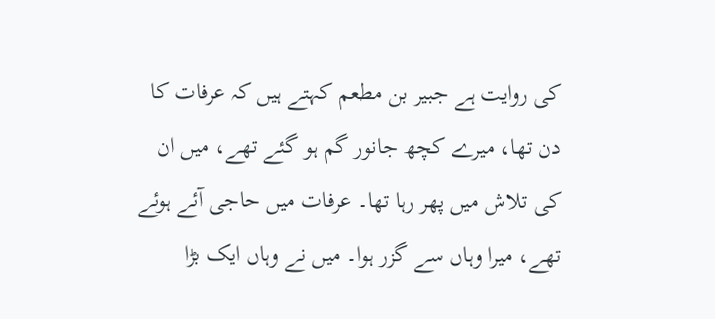کی روایت ہے جبیر بن مطعم کہتے ہیں کہ عرفات کا دن تھا، میرے کچھ جانور گم ہو گئے تھے، میں ان کی تلاش میں پھر رہا تھا۔ عرفات میں حاجی آئے ہوئے تھے، میرا وہاں سے گزر ہوا۔ میں نے وہاں ایک بڑا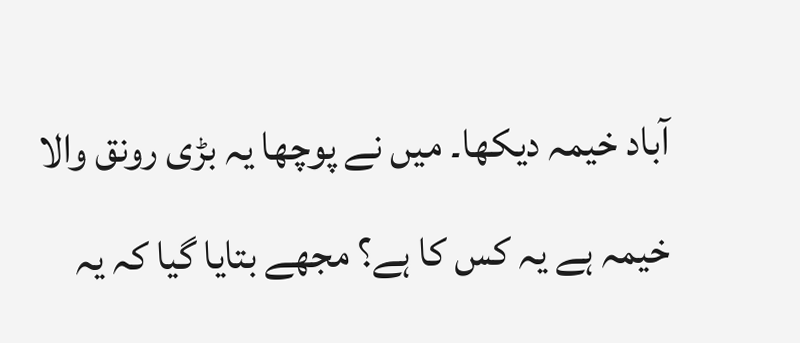آباد خیمہ دیکھا۔ میں نے پوچھا یہ بڑی رونق والا خیمہ ہے یہ کس کا ہے؟ مجھے بتایا گیا کہ یہ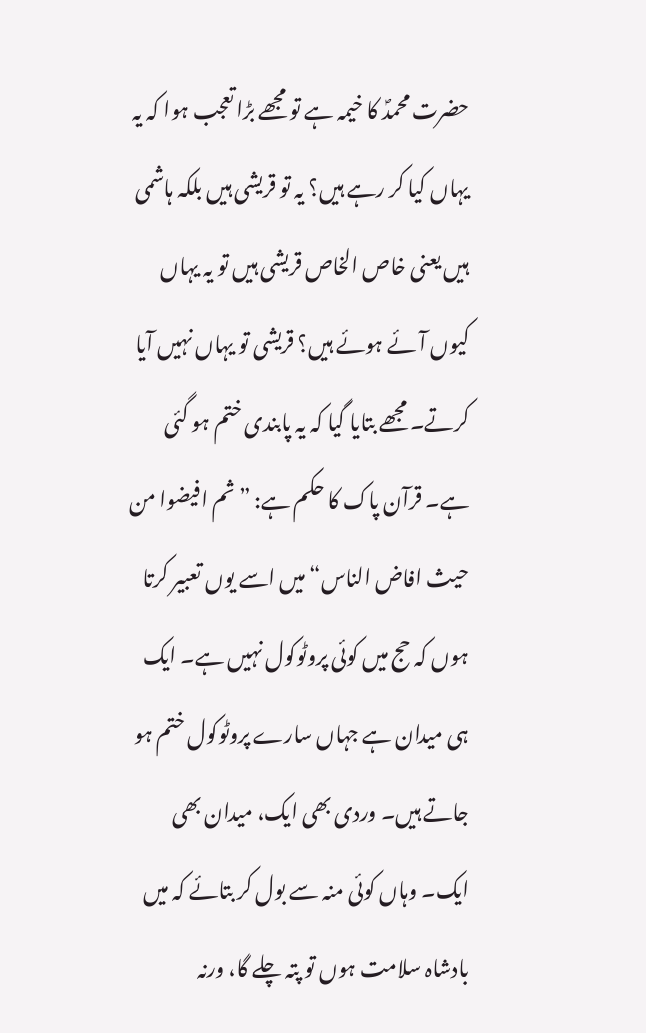حضرت محمدؐ کا خیمہ ہے تو مجھے بڑا تعجب ہوا کہ یہ یہاں کیا کر رہے ہیں؟ یہ تو قریشی ہیں بلکہ ہاشمی ہیں یعنی خاص الخاص قریشی ہیں تو یہ یہاں کیوں آئے ہوئے ہیں؟ قریشی تو یہاں نہیں آیا کرتے۔ مجھے بتایا گیا کہ یہ پابندی ختم ہو گئی ہے۔ قرآن پاک کا حکم ہے: ”ثم افیضوا من حیث افاض الناس“ میں اسے یوں تعبیر کرتا ہوں کہ حج میں کوئی پروٹوکول نہیں ہے۔ ایک ہی میدان ہے جہاں سارے پروٹوکول ختم ہو جاتے ہیں۔ وردی بھی ایک، میدان بھی ایک۔ وہاں کوئی منہ سے بول کر بتائے کہ میں بادشاہ سلامت ہوں تو پتہ چلے گا، ورنہ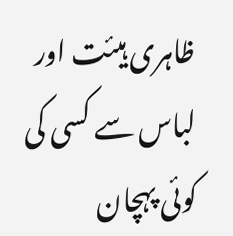ظاہری ہیئت اور لباس سے کسی کی کوئی پہچان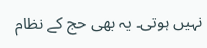نہیں ہوتی۔ یہ بھی حج کے نظام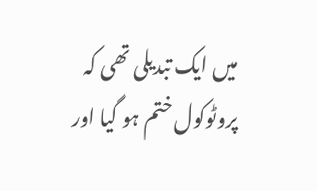میں ایک تبدیلی تھی کہ پروٹوکول ختم ہو گیا اور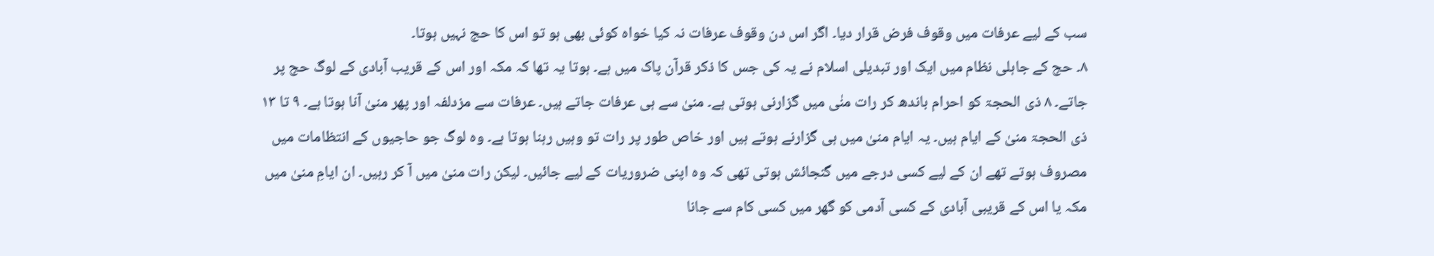سب کے لیے عرفات میں وقوف فرض قرار دیا۔ اگر اس دن وقوف عرفات نہ کیا خواہ کوئی بھی ہو تو اس کا حج نہیں ہوتا۔
۸۔ حج کے جاہلی نظام میں ایک اور تبدیلی اسلام نے یہ کی جس کا ذکر قرآن پاک میں ہے۔ ہوتا یہ تھا کہ مکہ اور اس کے قریب آبادی کے لوگ حج پر جاتے۔ ۸ ذی الحجۃ کو احرام باندھ کر رات منٰی میں گزارنی ہوتی ہے۔ منیٰ سے ہی عرفات جاتے ہیں۔ عرفات سے مزدلفہ اور پھر منیٰ آنا ہوتا ہے۔ ۹ تا ۱۳ ذی الحجۃ منیٰ کے ایام ہیں۔ یہ ایام منیٰ میں ہی گزارنے ہوتے ہیں اور خاص طور پر رات تو وہیں رہنا ہوتا ہے۔ وہ لوگ جو حاجیوں کے انتظامات میں مصروف ہوتے تھے ان کے لیے کسی درجے میں گنجائش ہوتی تھی کہ وہ اپنی ضروریات کے لیے جائیں۔ لیکن رات منیٰ میں آ کر رہیں۔ ان ایامِ منیٰ میں مکہ یا اس کے قریبی آبادی کے کسی آدمی کو گھر میں کسی کام سے جانا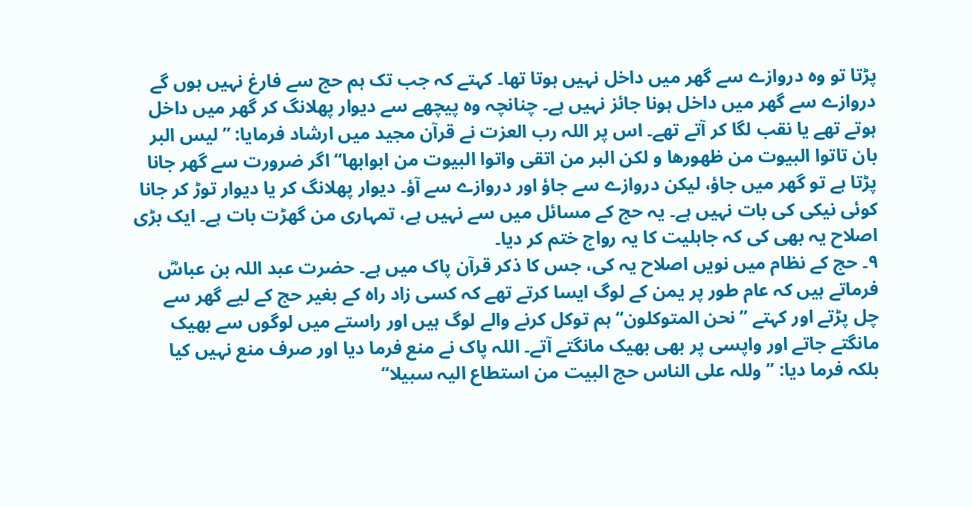پڑتا تو وہ دروازے سے گھر میں داخل نہیں ہوتا تھا۔ کہتے کہ جب تک ہم حج سے فارغ نہیں ہوں گے دروازے سے گھر میں داخل ہونا جائز نہیں ہے۔ چنانچہ وہ پیچھے سے دیوار پھلانگ کر گھر میں داخل ہوتے تھے یا نقب لگا کر آتے تھے۔ اس پر اللہ رب العزت نے قرآن مجید میں ارشاد فرمایا: ’’لیس البر بان تاتوا البیوت من ظھورھا و لکن البر من اتقی واتوا البیوت من ابوابھا‘‘ اگر ضرورت سے گھر جانا پڑتا ہے تو گھر میں جاؤ، لیکن دروازے سے جاؤ اور دروازے سے آؤ۔ دیوار پھلانگ کر یا دیوار توڑ کر جانا کوئی نیکی کی بات نہیں ہے۔ یہ حج کے مسائل میں سے نہیں ہے، تمہاری من گھڑت بات ہے۔ ایک بڑی اصلاح یہ بھی کی کہ جاہلیت کا یہ رواج ختم کر دیا۔
۹۔ حج کے نظام میں نویں اصلاح یہ کی، جس کا ذکر قرآن پاک میں ہے۔ حضرت عبد اللہ بن عباسؓ فرماتے ہیں کہ عام طور پر یمن کے لوگ ایسا کرتے تھے کہ کسی زاد راہ کے بغیر حج کے لیے گھر سے چل پڑتے اور کہتے ’’نحن المتوکلون‘‘ ہم توکل کرنے والے لوگ ہیں اور راستے میں لوگوں سے بھیک مانگتے جاتے اور واپسی پر بھی بھیک مانگتے آتے۔ اللہ پاک نے منع فرما دیا اور صرف منع نہیں کیا بلکہ فرما دیا: ’’وللہ علی الناس حج البیت من استطاع الیہ سبیلا‘‘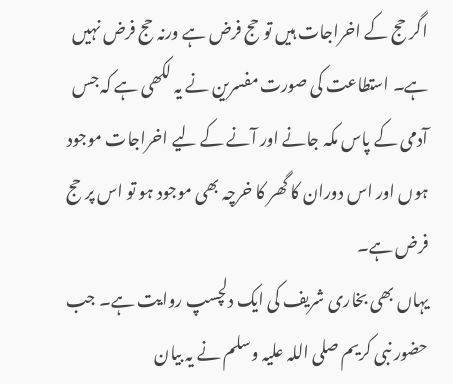اگر حج کے اخراجات ہیں تو حج فرض ہے ورنہ حج فرض نہیں ہے۔ استطاعت کی صورت مفسرین نے یہ لکھی ہے کہ جس آدمی کے پاس مکہ جانے اور آنے کے لیے اخراجات موجود ہوں اور اس دوران کا گھر کا خرچہ بھی موجود ہو تو اس پر حج فرض ہے۔
یہاں بھی بخاری شریف کی ایک دلچسپ روایت ہے۔ جب حضور نبی کریم صلی اللہ علیہ وسلم نے یہ بیان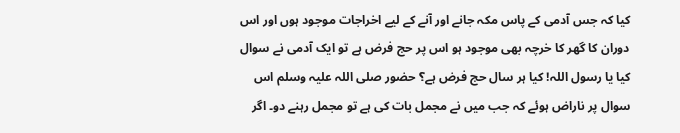کیا کہ جس آدمی کے پاس مکہ جانے اور آنے کے لیے اخراجات موجود ہوں اور اس دوران کا گھر کا خرچہ بھی موجود ہو اس پر حج فرض ہے تو ایک آدمی نے سوال کیا یا رسول اللہ! کیا ہر سال حج فرض ہے؟ حضور صلی اللہ علیہ وسلم اس سوال پر ناراض ہوئے کہ جب میں نے مجمل بات کی ہے تو مجمل رہنے دو۔ اگر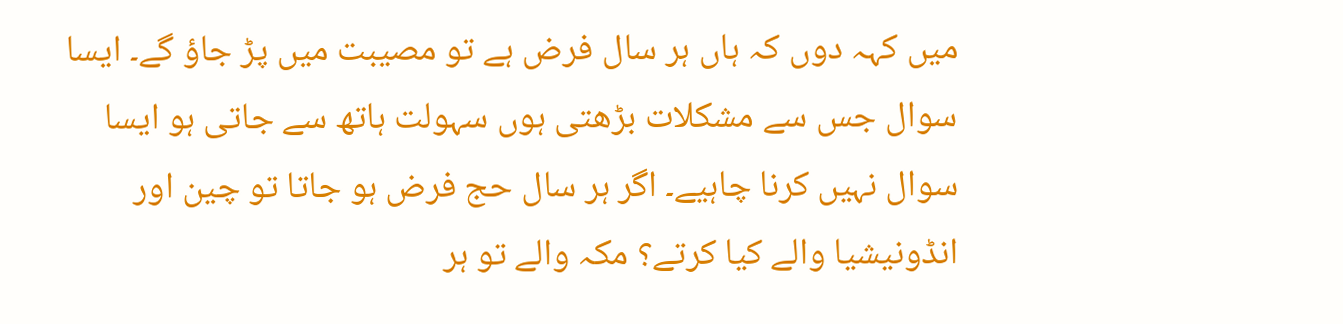میں کہہ دوں کہ ہاں ہر سال فرض ہے تو مصیبت میں پڑ جاؤ گے۔ ایسا سوال جس سے مشکلات بڑھتی ہوں سہولت ہاتھ سے جاتی ہو ایسا سوال نہیں کرنا چاہیے۔ اگر ہر سال حج فرض ہو جاتا تو چین اور انڈونیشیا والے کیا کرتے؟ مکہ والے تو ہر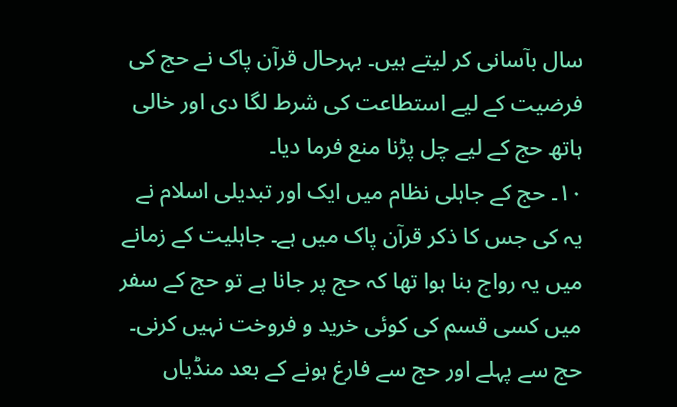سال بآسانی کر لیتے ہیں۔ بہرحال قرآن پاک نے حج کی فرضیت کے لیے استطاعت کی شرط لگا دی اور خالی ہاتھ حج کے لیے چل پڑنا منع فرما دیا۔
۱۰۔ حج کے جاہلی نظام میں ایک اور تبدیلی اسلام نے یہ کی جس کا ذکر قرآن پاک میں ہے۔ جاہلیت کے زمانے میں یہ رواج بنا ہوا تھا کہ حج پر جانا ہے تو حج کے سفر میں کسی قسم کی کوئی خرید و فروخت نہیں کرنی۔ حج سے پہلے اور حج سے فارغ ہونے کے بعد منڈیاں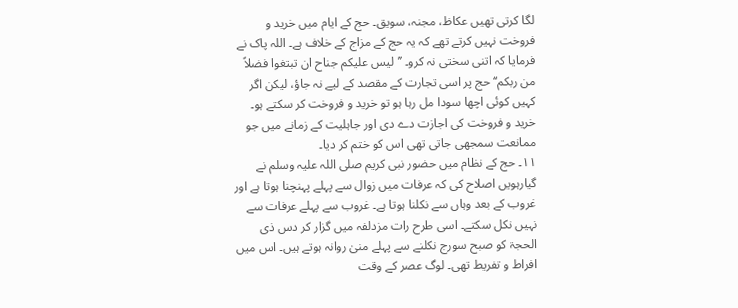لگا کرتی تھیں عکاظ، مجنہ، سویق۔ حج کے ایام میں خرید و فروخت نہیں کرتے تھے کہ یہ حج کے مزاج کے خلاف ہے۔ اللہ پاک نے فرمایا کہ اتنی سختی نہ کرو۔ ’’لیس علیکم جناح ان تبتغوا فضلاً من ربکم‘‘ حج پر اسی تجارت کے مقصد کے لیے نہ جاؤ، لیکن اگر کہیں کوئی اچھا سودا مل رہا ہو تو خرید و فروخت کر سکتے ہو۔ خرید و فروخت کی اجازت دے دی اور جاہلیت کے زمانے میں جو ممانعت سمجھی جاتی تھی اس کو ختم کر دیا۔
۱۱۔ حج کے نظام میں حضور نبی کریم صلی اللہ علیہ وسلم نے گیارہویں اصلاح کی کہ عرفات میں زوال سے پہلے پہنچنا ہوتا ہے اور غروب کے بعد وہاں سے نکلنا ہوتا ہے۔ غروب سے پہلے عرفات سے نہیں نکل سکتے۔ اسی طرح رات مزدلفہ میں گزار کر دس ذی الحجۃ کو صبح سورج نکلنے سے پہلے منیٰ روانہ ہوتے ہیں۔ اس میں افراط و تفریط تھی۔ لوگ عصر کے وقت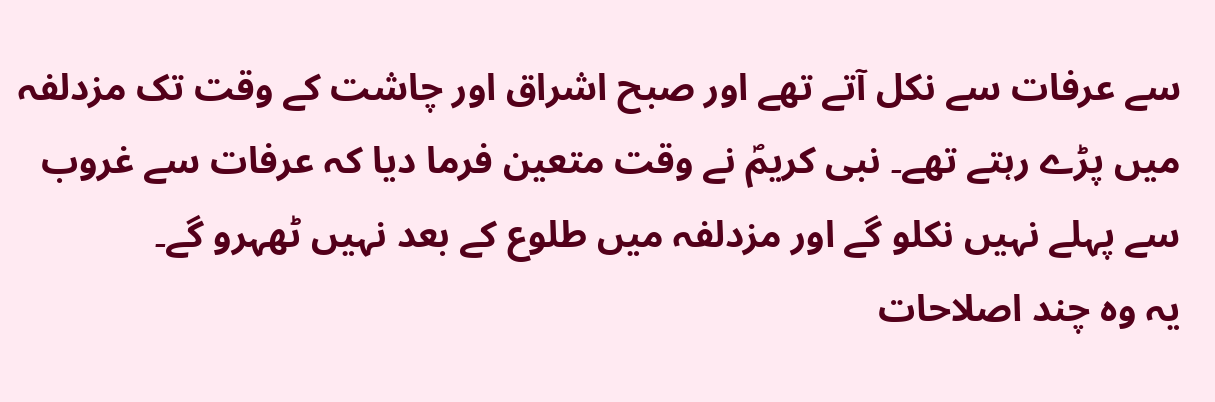سے عرفات سے نکل آتے تھے اور صبح اشراق اور چاشت کے وقت تک مزدلفہ میں پڑے رہتے تھے۔ نبی کریمؐ نے وقت متعین فرما دیا کہ عرفات سے غروب سے پہلے نہیں نکلو گے اور مزدلفہ میں طلوع کے بعد نہیں ٹھہرو گے۔
یہ وہ چند اصلاحات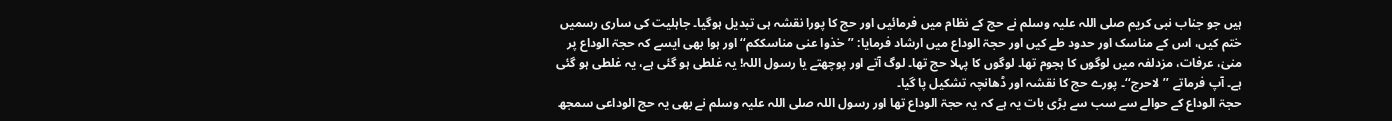ہیں جو جناب نبی کریم صلی اللہ علیہ وسلم نے حج کے نظام میں فرمائیں اور حج کا پورا نقشہ ہی تبدیل ہوگیا۔ جاہلیت کی ساری رسمیں ختم کیں، اس کے مناسک اور حدود طے کیں اور حجۃ الوداع میں ارشاد فرمایا: ’’خذوا عنی مناسککم‘‘ اور ہوا بھی ایسے کہ حجۃ الوداع پر منیٰ، عرفات، مزدلفہ میں لوگوں کا ہجوم تھا۔ لوگوں کا پہلا حج تھا۔ لوگ آتے اور پوچھتے یا رسول اللہ! یہ غلطی ہو گئی ہے، یہ غلطی ہو گئی ہے۔ آپ فرماتے ’’لاحرج‘‘۔ پورے حج کا نقشہ اور ڈھانچہ تشکیل پا گیا۔
حجۃ الوداع کے حوالے سے سب سے بڑی بات یہ ہے کہ یہ حجۃ الوداع تھا اور رسول اللہ صلی اللہ علیہ وسلم نے بھی یہ حج الوداعی سمجھ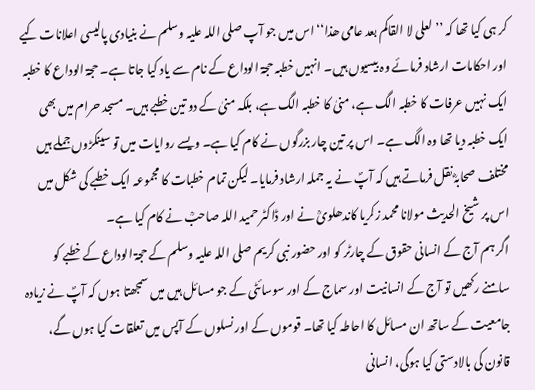کر ہی کیا تھا کہ ’’لعلی لا القاکم بعد عامی ھذا‘‘ اس میں جو آپ صلی اللہ علیہ وسلم نے بنیادی پالیسی اعلانات کیے اور احکامات ارشاد فرمائے وہ بیسیوں ہیں۔ انہیں خطبہ حجۃ الوداع کے نام سے یاد کیا جاتا ہے۔ حجۃ الوداع کا خطبہ ایک نہیں عرفات کا خطبہ الگ ہے، منیٰ کا خطبہ الگ ہے، بلکہ منیٰ کے دو تین خطبے ہیں۔ مسجد حرام میں بھی ایک خطبہ دیا تھا وہ الگ ہے۔ اس پر تین چار بزرگوں نے کام کیا ہے۔ ویسے روایات میں تو سینکڑوں جملے ہیں مختلف صحابہؓ نقل فرماتے ہیں کہ آپؐ نے یہ جملہ ارشاد فرمایا۔ لیکن تمام خطبات کا مجموعہ ایک خطبے کی شکل میں اس پر شیخ الحدیث مولانا محمد زکریا کاندھلویؒ نے اور ڈاکٹر حمید اللہ صاحبؒ نے کام کیا ہے۔
اگر ہم آج کے انسانی حقوق کے چارٹر کو اور حضور نبی کریم صلی اللہ علیہ وسلم کے حجۃ الوداع کے خطبے کو سامنے رکھیں تو آج کے انسانیت اور سماج کے اور سوسائٹی کے جو مسائل ہیں میں سمجھتا ہوں کہ آپؐ نے زیادہ جامعیت کے ساتھ ان مسائل کا احاطہ کیا تھا۔ قوموں کے اور نسلوں کے آپس میں تعلقات کیا ہوں گے، قانون کی بالادستی کیا ہوگی، انسانی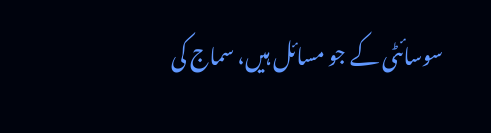سوسائٹی کے جو مسائل ہیں، سماج کی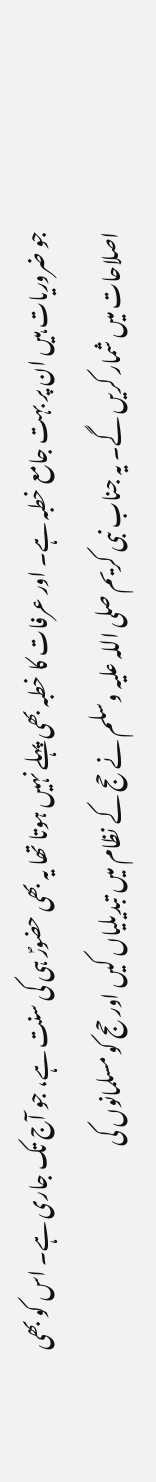جو ضروریات ہیں ان پر بہت جامع خطبہ ہے۔ اور عرفات کا خطبہ بھی پہلے نہیں ہوتا تھا یہ بھی حضورؐ ہی کی سنت ہے، جو آج تک جاری ہے۔ اس کو بھی اصلاحات میں شمار کریں گے۔ یہ جناب نبی کریم صلی اللہ علیہ وسلم نے حج کے نظام میں تبدیلیاں کیں اور حج کو مسلمانوں کی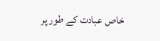خاص عبادت کے طور پر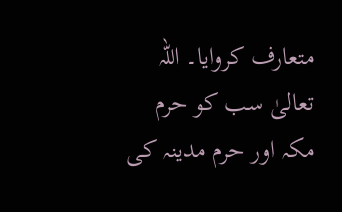متعارف کروایا۔ اللہ تعالیٰ سب کو حرم مکہ اور حرم مدینہ کی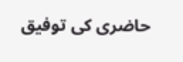حاضری کی توفیق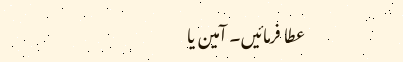عطا فرمائیں۔ آمین یا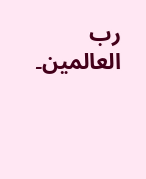رب العالمین۔